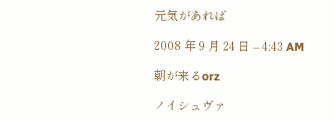元気があれば

2008 年 9 月 24 日 – 4:43 AM

朝が来るorz

ノイシュヴァ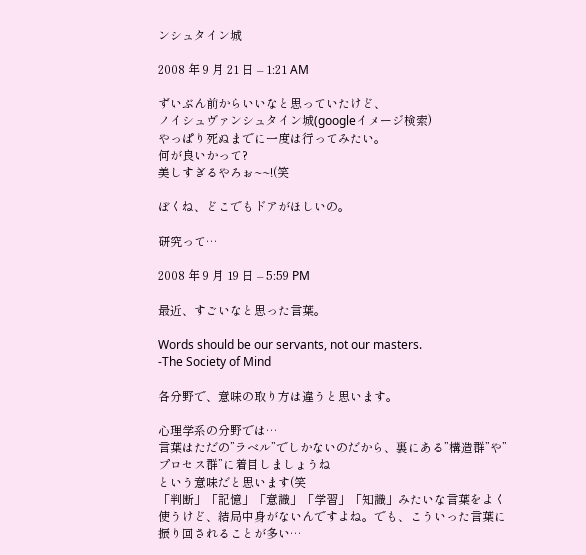ンシュタイン城

2008 年 9 月 21 日 – 1:21 AM

ずいぶん前からいいなと思っていたけど、
ノイシュヴァンシュタイン城(googleイメージ検索)
やっぱり死ぬまでに一度は行ってみたい。
何が良いかって?
美しすぎるやろぉ~~!(笑

ぼくね、どこでもドアがほしいの。

研究って…

2008 年 9 月 19 日 – 5:59 PM

最近、すごいなと思った言葉。

Words should be our servants, not our masters.
-The Society of Mind

各分野で、意味の取り方は違うと思います。

心理学系の分野では…
言葉はただの”ラベル”でしかないのだから、裏にある”構造群”や”プロセス群”に着目しましょうね
という意味だと思います(笑
「判断」「記憶」「意識」「学習」「知識」みたいな言葉をよく使うけど、結局中身がないんですよね。でも、こういった言葉に振り回されることが多い…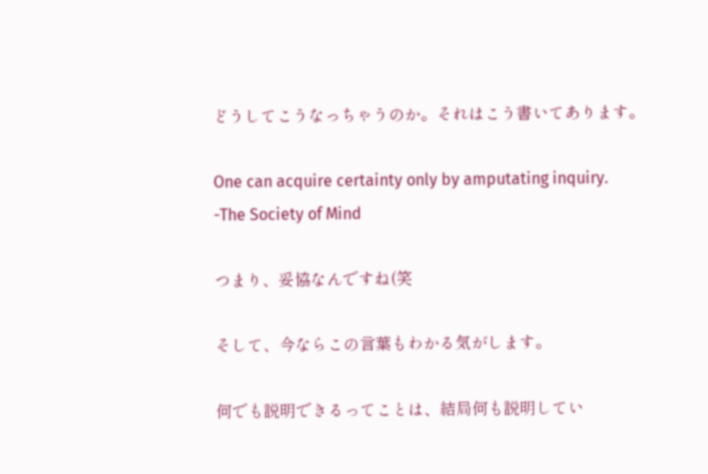どうしてこうなっちゃうのか。それはこう書いてあります。

One can acquire certainty only by amputating inquiry.
-The Society of Mind

つまり、妥協なんですね(笑

そして、今ならこの言葉もわかる気がします。

何でも説明できるってことは、結局何も説明してい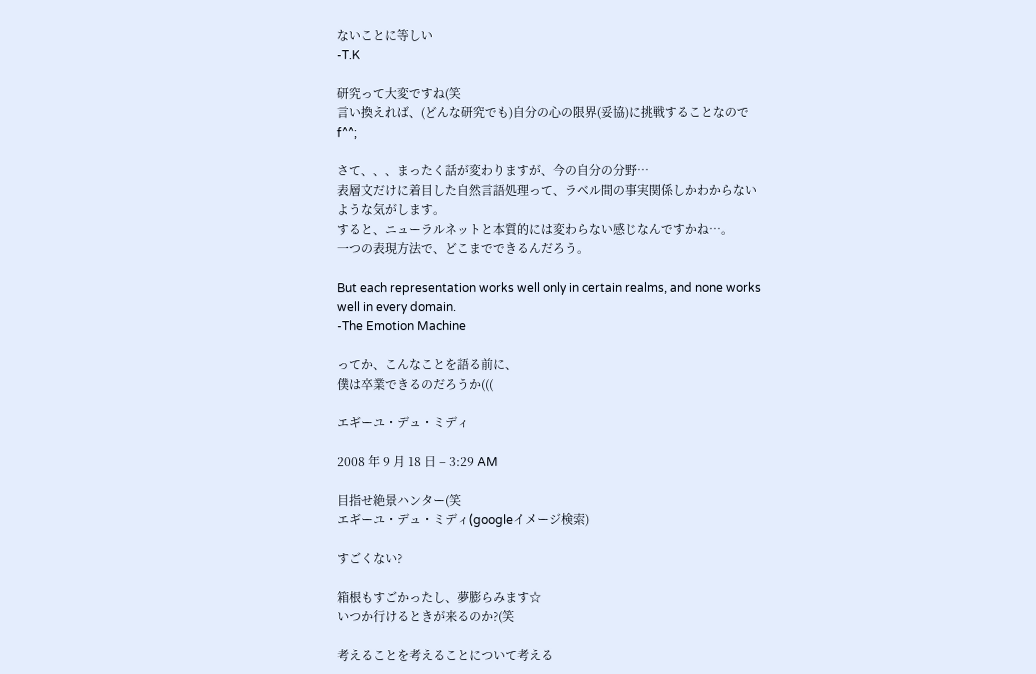ないことに等しい
-T.K

研究って大変ですね(笑
言い換えれば、(どんな研究でも)自分の心の限界(妥協)に挑戦することなのでf^^;

さて、、、まったく話が変わりますが、今の自分の分野…
表層文だけに着目した自然言語処理って、ラベル間の事実関係しかわからないような気がします。
すると、ニューラルネットと本質的には変わらない感じなんですかね…。
一つの表現方法で、どこまでできるんだろう。

But each representation works well only in certain realms, and none works well in every domain.
-The Emotion Machine

ってか、こんなことを語る前に、
僕は卒業できるのだろうか(((

エギーユ・デュ・ミディ

2008 年 9 月 18 日 – 3:29 AM

目指せ絶景ハンター(笑
エギーユ・デュ・ミディ(googleイメージ検索)

すごくない?

箱根もすごかったし、夢膨らみます☆
いつか行けるときが来るのか?(笑

考えることを考えることについて考える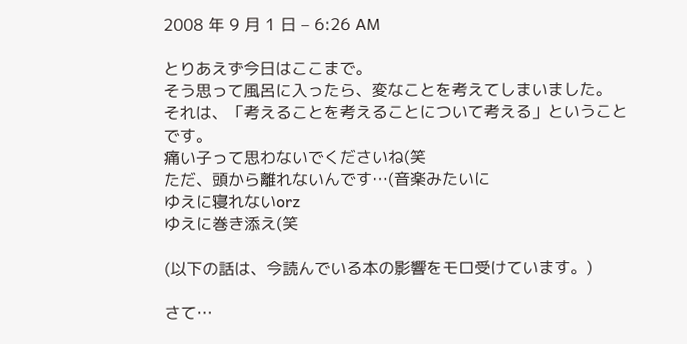2008 年 9 月 1 日 – 6:26 AM

とりあえず今日はここまで。
そう思って風呂に入ったら、変なことを考えてしまいました。
それは、「考えることを考えることについて考える」ということです。
痛い子って思わないでくださいね(笑
ただ、頭から離れないんです…(音楽みたいに
ゆえに寝れないorz
ゆえに巻き添え(笑

(以下の話は、今読んでいる本の影響をモロ受けています。)

さて…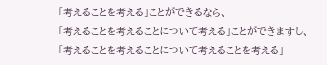「考えることを考える」ことができるなら、
「考えることを考えることについて考える」ことができますし、
「考えることを考えることについて考えることを考える」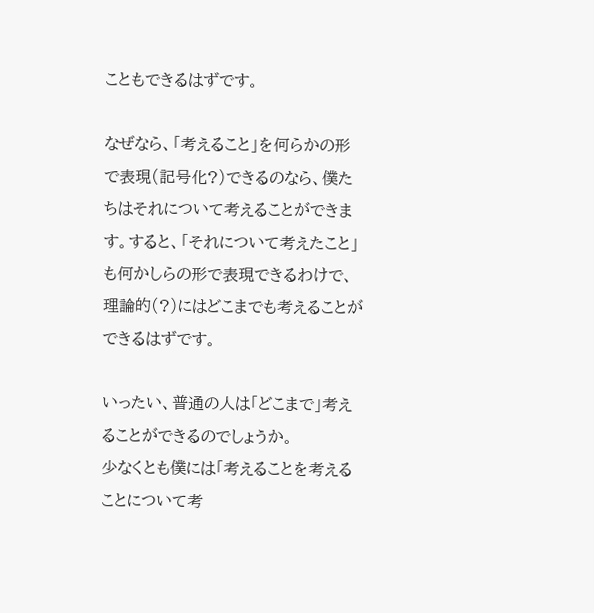こともできるはずです。

なぜなら、「考えること」を何らかの形で表現(記号化?)できるのなら、僕たちはそれについて考えることができます。すると、「それについて考えたこと」も何かしらの形で表現できるわけで、理論的(?)にはどこまでも考えることができるはずです。

いったい、普通の人は「どこまで」考えることができるのでしょうか。
少なくとも僕には「考えることを考えることについて考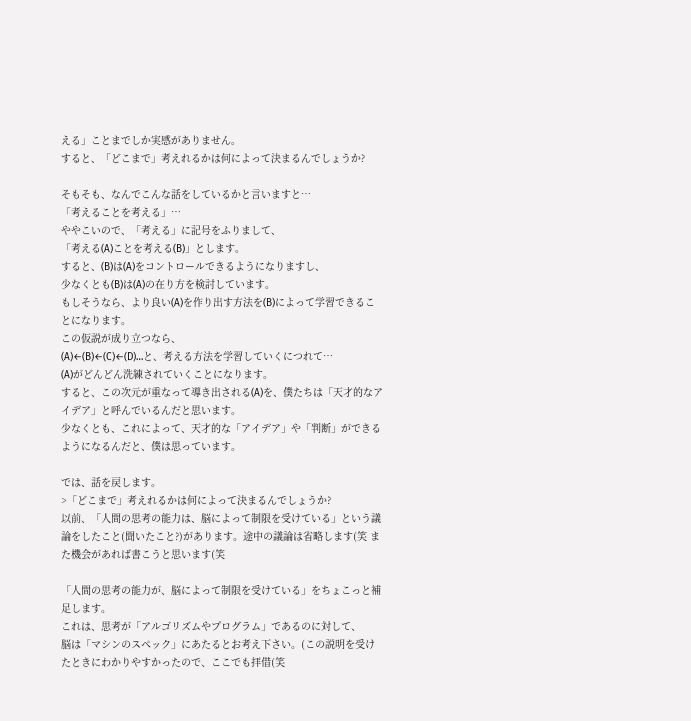える」ことまでしか実感がありません。
すると、「どこまで」考えれるかは何によって決まるんでしょうか?

そもそも、なんでこんな話をしているかと言いますと…
「考えることを考える」…
ややこいので、「考える」に記号をふりまして、
「考える(A)ことを考える(B)」とします。
すると、(B)は(A)をコントロールできるようになりますし、
少なくとも(B)は(A)の在り方を検討しています。
もしそうなら、より良い(A)を作り出す方法を(B)によって学習できることになります。
この仮説が成り立つなら、
(A)←(B)←(C)←(D)…と、考える方法を学習していくにつれて…
(A)がどんどん洗練されていくことになります。
すると、この次元が重なって導き出される(A)を、僕たちは「天才的なアイデア」と呼んでいるんだと思います。
少なくとも、これによって、天才的な「アイデア」や「判断」ができるようになるんだと、僕は思っています。

では、話を戻します。
>「どこまで」考えれるかは何によって決まるんでしょうか?
以前、「人間の思考の能力は、脳によって制限を受けている」という議論をしたこと(聞いたこと?)があります。途中の議論は省略します(笑 また機会があれば書こうと思います(笑

「人間の思考の能力が、脳によって制限を受けている」をちょこっと補足します。
これは、思考が「アルゴリズムやプログラム」であるのに対して、
脳は「マシンのスペック」にあたるとお考え下さい。(この説明を受けたときにわかりやすかったので、ここでも拝借(笑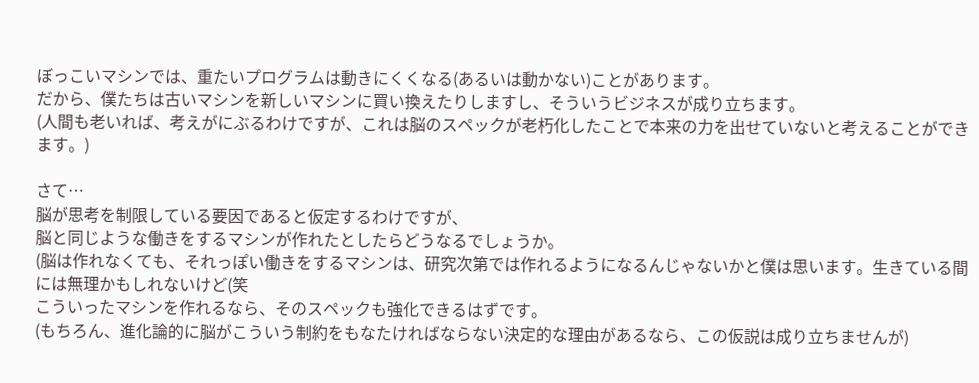ぼっこいマシンでは、重たいプログラムは動きにくくなる(あるいは動かない)ことがあります。
だから、僕たちは古いマシンを新しいマシンに買い換えたりしますし、そういうビジネスが成り立ちます。
(人間も老いれば、考えがにぶるわけですが、これは脳のスペックが老朽化したことで本来の力を出せていないと考えることができます。)

さて…
脳が思考を制限している要因であると仮定するわけですが、
脳と同じような働きをするマシンが作れたとしたらどうなるでしょうか。
(脳は作れなくても、それっぽい働きをするマシンは、研究次第では作れるようになるんじゃないかと僕は思います。生きている間には無理かもしれないけど(笑
こういったマシンを作れるなら、そのスペックも強化できるはずです。
(もちろん、進化論的に脳がこういう制約をもなたければならない決定的な理由があるなら、この仮説は成り立ちませんが)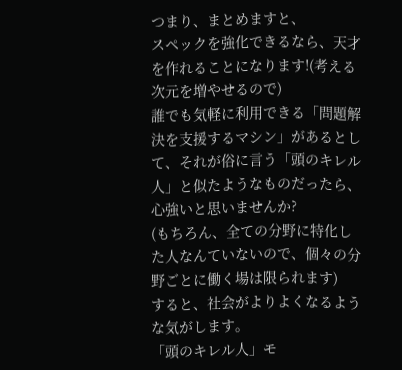つまり、まとめますと、
スペックを強化できるなら、天才を作れることになります!(考える次元を増やせるので)
誰でも気軽に利用できる「問題解決を支援するマシン」があるとして、それが俗に言う「頭のキレル人」と似たようなものだったら、心強いと思いませんか?
(もちろん、全ての分野に特化した人なんていないので、個々の分野ごとに働く場は限られます)
すると、社会がよりよくなるような気がします。
「頭のキレル人」モ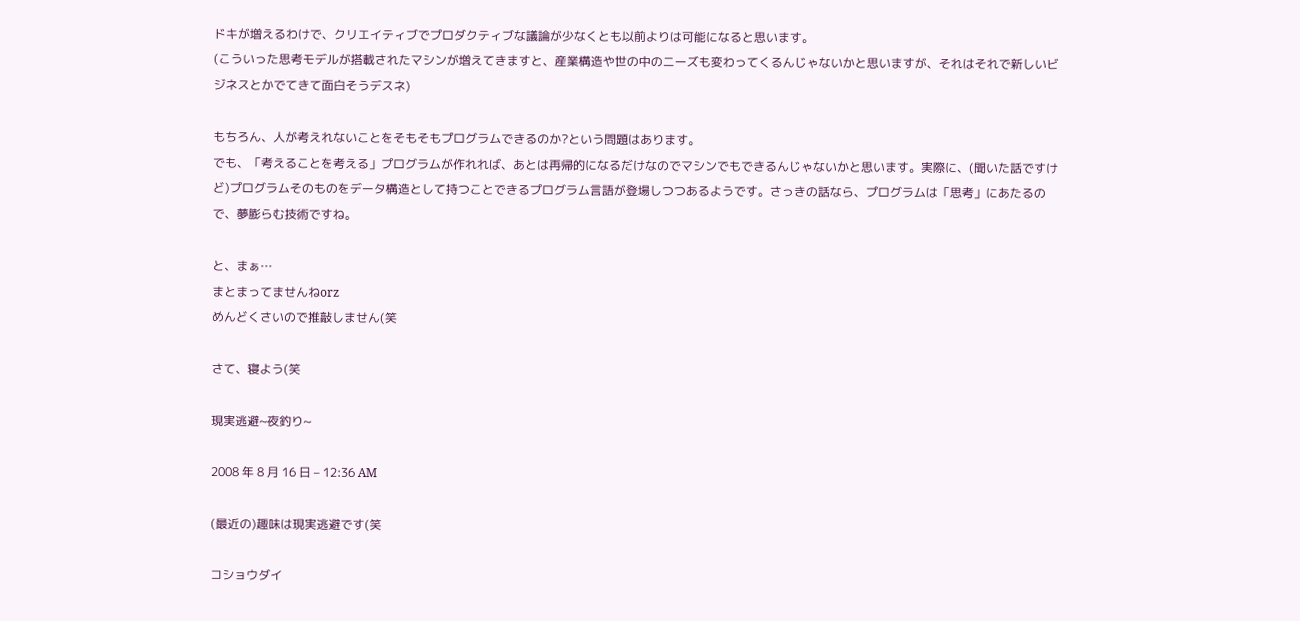ドキが増えるわけで、クリエイティブでプロダクティブな議論が少なくとも以前よりは可能になると思います。
(こういった思考モデルが搭載されたマシンが増えてきますと、産業構造や世の中のニーズも変わってくるんじゃないかと思いますが、それはそれで新しいビジネスとかでてきて面白そうデスネ)

もちろん、人が考えれないことをそもそもプログラムできるのか?という問題はあります。
でも、「考えることを考える」プログラムが作れれば、あとは再帰的になるだけなのでマシンでもできるんじゃないかと思います。実際に、(聞いた話ですけど)プログラムそのものをデータ構造として持つことできるプログラム言語が登場しつつあるようです。さっきの話なら、プログラムは「思考」にあたるので、夢膨らむ技術ですね。

と、まぁ…
まとまってませんねorz
めんどくさいので推敲しません(笑

さて、寝よう(笑

現実逃避~夜釣り~

2008 年 8 月 16 日 – 12:36 AM

(最近の)趣味は現実逃避です(笑

コショウダイ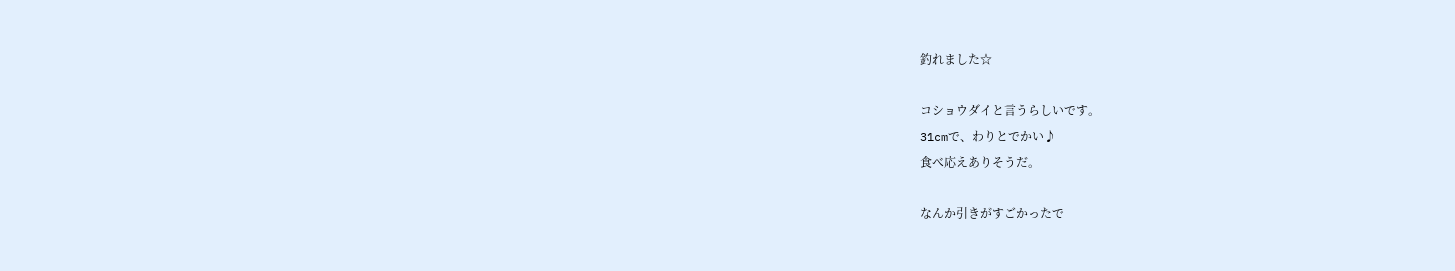釣れました☆

コショウダイと言うらしいです。
31cmで、わりとでかい♪
食べ応えありそうだ。

なんか引きがすごかったで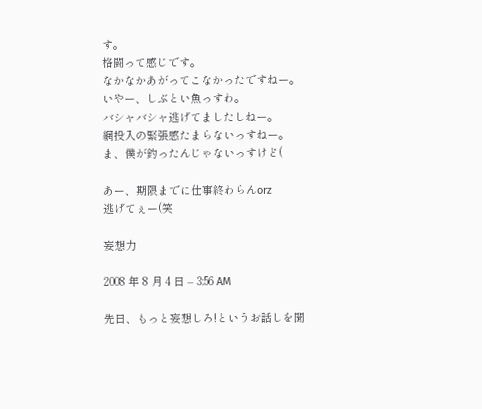す。
格闘って感じです。
なかなかあがってこなかったですねー。
いやー、しぶとい魚っすわ。
バシャバシャ逃げてましたしねー。
網投入の緊張感たまらないっすねー。
ま、僕が釣ったんじゃないっすけど(

あー、期限までに仕事終わらんorz
逃げてぇー(笑

妄想力

2008 年 8 月 4 日 – 3:56 AM

先日、もっと妄想しろ!というお話しを聞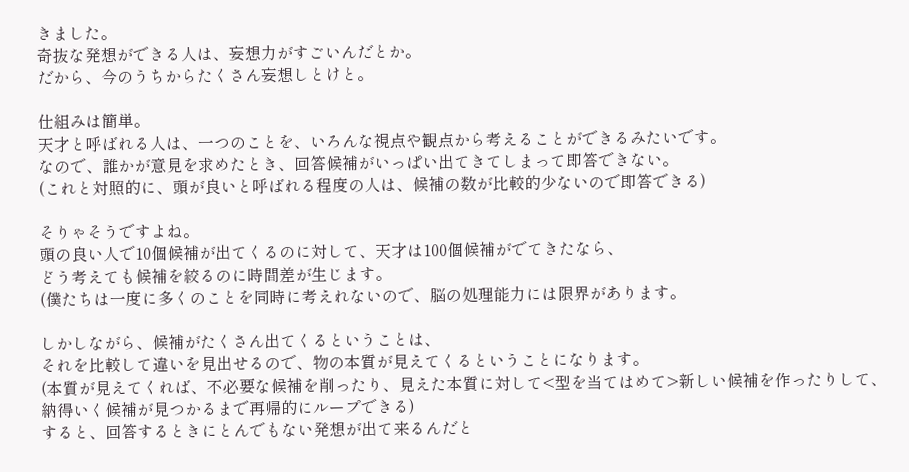きました。
奇抜な発想ができる人は、妄想力がすごいんだとか。
だから、今のうちからたくさん妄想しとけと。

仕組みは簡単。
天才と呼ばれる人は、一つのことを、いろんな視点や観点から考えることができるみたいです。
なので、誰かが意見を求めたとき、回答候補がいっぱい出てきてしまって即答できない。
(これと対照的に、頭が良いと呼ばれる程度の人は、候補の数が比較的少ないので即答できる)

そりゃそうですよね。
頭の良い人で10個候補が出てくるのに対して、天才は100個候補がでてきたなら、
どう考えても候補を絞るのに時間差が生じます。
(僕たちは一度に多くのことを同時に考えれないので、脳の処理能力には限界があります。

しかしながら、候補がたくさん出てくるということは、
それを比較して違いを見出せるので、物の本質が見えてくるということになります。
(本質が見えてくれば、不必要な候補を削ったり、見えた本質に対して<型を当てはめて>新しい候補を作ったりして、納得いく候補が見つかるまで再帰的にループできる)
すると、回答するときにとんでもない発想が出て来るんだと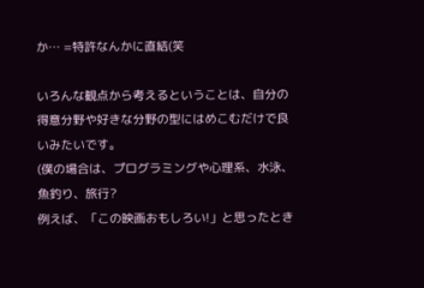か… =特許なんかに直結(笑

いろんな観点から考えるということは、自分の得意分野や好きな分野の型にはめこむだけで良いみたいです。
(僕の場合は、プログラミングや心理系、水泳、魚釣り、旅行?
例えば、「この映画おもしろい!」と思ったとき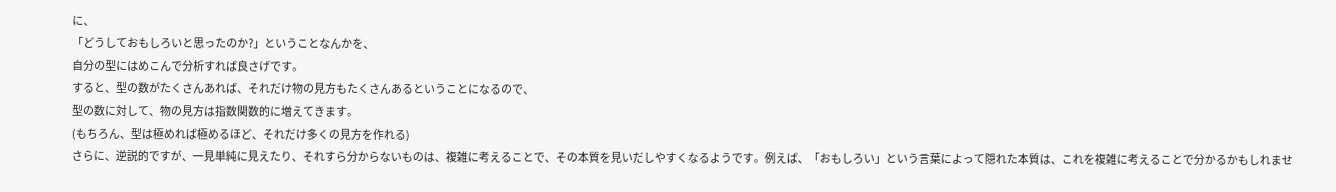に、
「どうしておもしろいと思ったのか?」ということなんかを、
自分の型にはめこんで分析すれば良さげです。
すると、型の数がたくさんあれば、それだけ物の見方もたくさんあるということになるので、
型の数に対して、物の見方は指数関数的に増えてきます。
(もちろん、型は極めれば極めるほど、それだけ多くの見方を作れる)
さらに、逆説的ですが、一見単純に見えたり、それすら分からないものは、複雑に考えることで、その本質を見いだしやすくなるようです。例えば、「おもしろい」という言葉によって隠れた本質は、これを複雑に考えることで分かるかもしれませ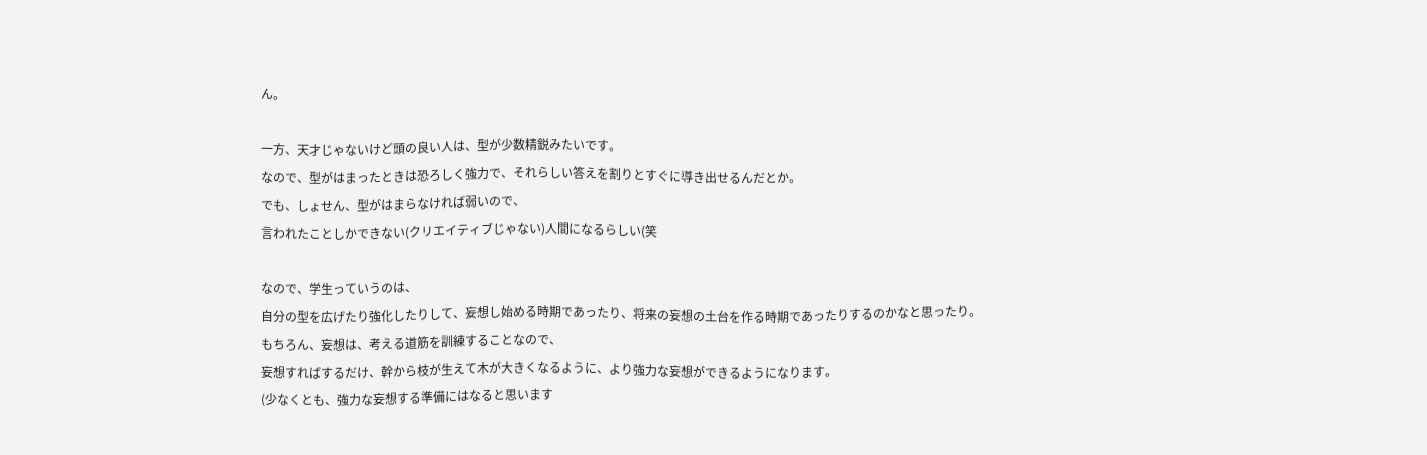ん。

一方、天才じゃないけど頭の良い人は、型が少数精鋭みたいです。
なので、型がはまったときは恐ろしく強力で、それらしい答えを割りとすぐに導き出せるんだとか。
でも、しょせん、型がはまらなければ弱いので、
言われたことしかできない(クリエイティブじゃない)人間になるらしい(笑

なので、学生っていうのは、
自分の型を広げたり強化したりして、妄想し始める時期であったり、将来の妄想の土台を作る時期であったりするのかなと思ったり。
もちろん、妄想は、考える道筋を訓練することなので、
妄想すればするだけ、幹から枝が生えて木が大きくなるように、より強力な妄想ができるようになります。
(少なくとも、強力な妄想する準備にはなると思います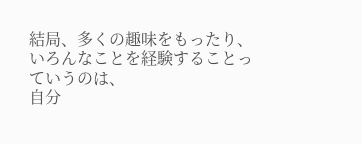結局、多くの趣味をもったり、いろんなことを経験することっていうのは、
自分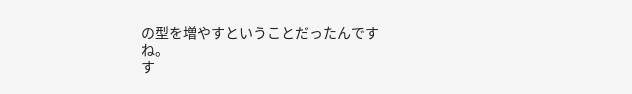の型を増やすということだったんですね。
す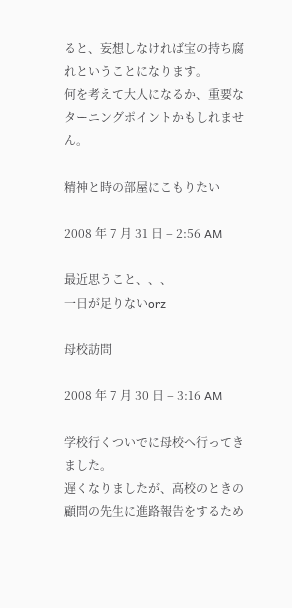ると、妄想しなければ宝の持ち腐れということになります。
何を考えて大人になるか、重要なターニングポイントかもしれません。

精神と時の部屋にこもりたい

2008 年 7 月 31 日 – 2:56 AM

最近思うこと、、、
一日が足りないorz

母校訪問

2008 年 7 月 30 日 – 3:16 AM

学校行くついでに母校へ行ってきました。
遅くなりましたが、高校のときの顧問の先生に進路報告をするため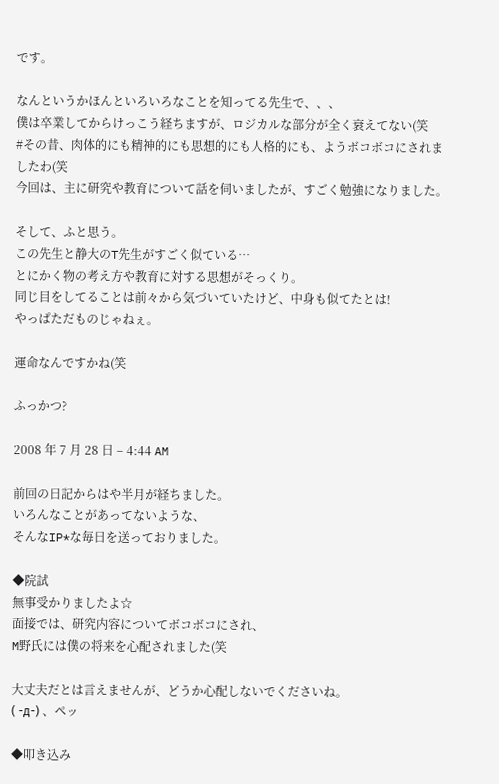です。

なんというかほんといろいろなことを知ってる先生で、、、
僕は卒業してからけっこう経ちますが、ロジカルな部分が全く衰えてない(笑
#その昔、肉体的にも精神的にも思想的にも人格的にも、ようボコボコにされましたわ(笑
今回は、主に研究や教育について話を伺いましたが、すごく勉強になりました。

そして、ふと思う。
この先生と静大のT先生がすごく似ている…
とにかく物の考え方や教育に対する思想がそっくり。
同じ目をしてることは前々から気づいていたけど、中身も似てたとは!
やっぱただものじゃねぇ。

運命なんですかね(笑

ふっかつ?

2008 年 7 月 28 日 – 4:44 AM

前回の日記からはや半月が経ちました。
いろんなことがあってないような、
そんなIP*な毎日を送っておりました。

◆院試
無事受かりましたよ☆
面接では、研究内容についてボコボコにされ、
M野氏には僕の将来を心配されました(笑

大丈夫だとは言えませんが、どうか心配しないでくださいね。
( -д-) 、ペッ

◆叩き込み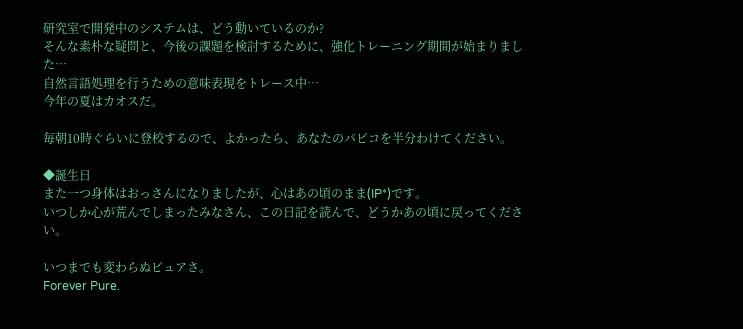研究室で開発中のシステムは、どう動いているのか?
そんな素朴な疑問と、今後の課題を検討するために、強化トレーニング期間が始まりました…
自然言語処理を行うための意味表現をトレース中…
今年の夏はカオスだ。

毎朝10時ぐらいに登校するので、よかったら、あなたのパピコを半分わけてください。

◆誕生日
また一つ身体はおっさんになりましたが、心はあの頃のまま(IP*)です。
いつしか心が荒んでしまったみなさん、この日記を読んで、どうかあの頃に戻ってください。

いつまでも変わらぬピュアさ。
Forever Pure.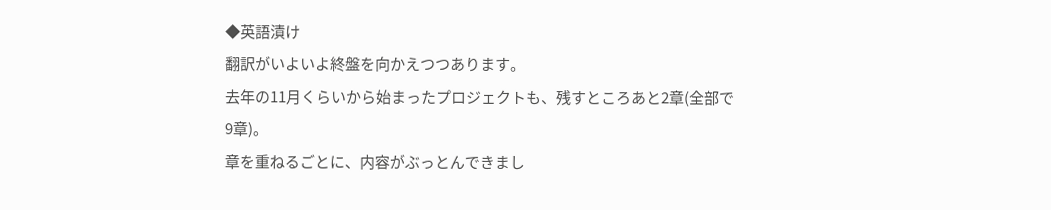◆英語漬け
翻訳がいよいよ終盤を向かえつつあります。
去年の11月くらいから始まったプロジェクトも、残すところあと2章(全部で9章)。
章を重ねるごとに、内容がぶっとんできまし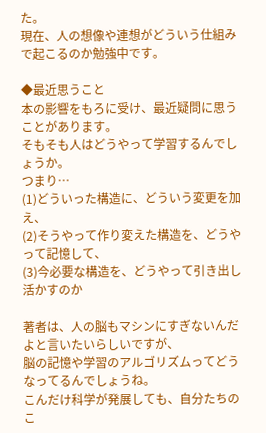た。
現在、人の想像や連想がどういう仕組みで起こるのか勉強中です。

◆最近思うこと
本の影響をもろに受け、最近疑問に思うことがあります。
そもそも人はどうやって学習するんでしょうか。
つまり…
(1)どういった構造に、どういう変更を加え、
(2)そうやって作り変えた構造を、どうやって記憶して、
(3)今必要な構造を、どうやって引き出し活かすのか

著者は、人の脳もマシンにすぎないんだよと言いたいらしいですが、
脳の記憶や学習のアルゴリズムってどうなってるんでしょうね。
こんだけ科学が発展しても、自分たちのこ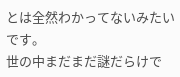とは全然わかってないみたいです。
世の中まだまだ謎だらけで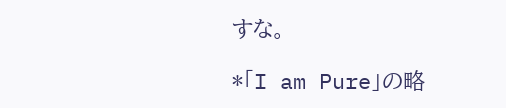すな。

*「I am Pure」の略